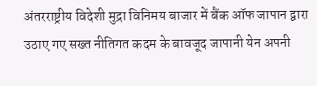अंतरराष्ट्रीय विदेशी मुद्रा विनिमय बाजार में बैंक ऑफ जापान द्वारा उठाए गए सख्त नीतिगत कदम के बावजूद जापानी येन अपनी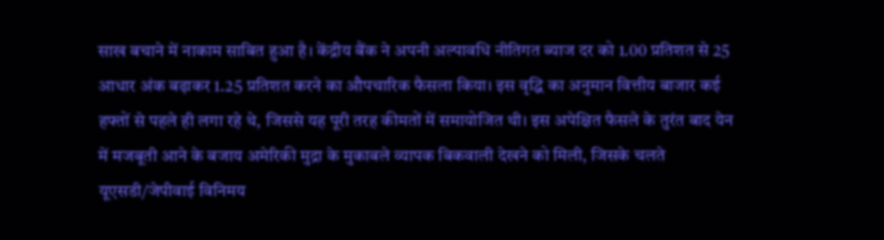साख बचाने में नाकाम साबित हुआ है। केंद्रीय बैंक ने अपनी अल्पावधि नीतिगत ब्याज दर को 1.00 प्रतिशत से 25 आधार अंक बढ़ाकर 1.25 प्रतिशत करने का औपचारिक फैसला किया। इस वृद्धि का अनुमान वित्तीय बाजार कई हफ्तों से पहले ही लगा रहे थे, जिससे यह पूरी तरह कीमतों में समायोजित थी। इस अपेक्षित फैसले के तुरंत बाद येन में मजबूती आने के बजाय अमेरिकी मुद्रा के मुकाबले व्यापक बिकवाली देखने को मिली, जिसके चलते यूएसडी/जेपीवाई विनिमय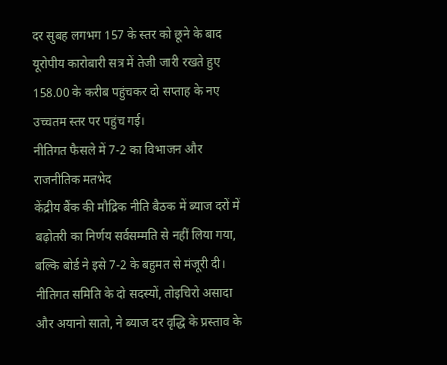दर सुबह लगभग 157 के स्तर को छूने के बाद यूरोपीय कारोबारी सत्र में तेजी जारी रखते हुए 158.00 के करीब पहुंचकर दो सप्ताह के नए उच्चतम स्तर पर पहुंच गई।
नीतिगत फैसले में 7-2 का विभाजन और राजनीतिक मतभेद
केंद्रीय बैंक की मौद्रिक नीति बैठक में ब्याज दरों में बढ़ोतरी का निर्णय सर्वसम्मति से नहीं लिया गया, बल्कि बोर्ड ने इसे 7-2 के बहुमत से मंजूरी दी। नीतिगत समिति के दो सदस्यों, तोइचिरो असादा और अयानो सातो, ने ब्याज दर वृद्धि के प्रस्ताव के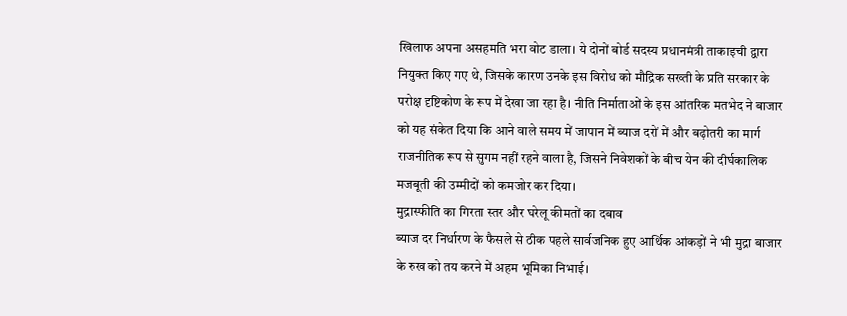खिलाफ अपना असहमति भरा वोट डाला। ये दोनों बोर्ड सदस्य प्रधानमंत्री ताकाइची द्वारा नियुक्त किए गए थे, जिसके कारण उनके इस विरोध को मौद्रिक सख्ती के प्रति सरकार के परोक्ष दृष्टिकोण के रूप में देखा जा रहा है। नीति निर्माताओं के इस आंतरिक मतभेद ने बाजार को यह संकेत दिया कि आने वाले समय में जापान में ब्याज दरों में और बढ़ोतरी का मार्ग राजनीतिक रूप से सुगम नहीं रहने वाला है, जिसने निवेशकों के बीच येन की दीर्घकालिक मजबूती की उम्मीदों को कमजोर कर दिया।
मुद्रास्फीति का गिरता स्तर और घरेलू कीमतों का दबाव
ब्याज दर निर्धारण के फैसले से ठीक पहले सार्वजनिक हुए आर्थिक आंकड़ों ने भी मुद्रा बाजार के रुख को तय करने में अहम भूमिका निभाई।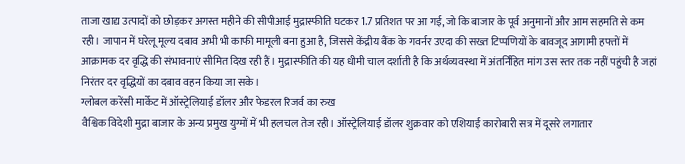ताजा खाद्य उत्पादों को छोड़कर अगस्त महीने की सीपीआई मुद्रास्फीति घटकर 1.7 प्रतिशत पर आ गई, जो कि बाजार के पूर्व अनुमानों और आम सहमति से कम रही। जापान में घरेलू मूल्य दबाव अभी भी काफी मामूली बना हुआ है, जिससे केंद्रीय बैंक के गवर्नर उएदा की सख्त टिप्पणियों के बावजूद आगामी हफ्तों में आक्रामक दर वृद्धि की संभावनाएं सीमित दिख रही हैं। मुद्रास्फीति की यह धीमी चाल दर्शाती है कि अर्थव्यवस्था में अंतर्निहित मांग उस स्तर तक नहीं पहुंची है जहां निरंतर दर वृद्धियों का दबाव वहन किया जा सके।
ग्लोबल करेंसी मार्केट में ऑस्ट्रेलियाई डॉलर और फेडरल रिजर्व का रुख
वैश्विक विदेशी मुद्रा बाजार के अन्य प्रमुख युग्मों में भी हलचल तेज रही। ऑस्ट्रेलियाई डॉलर शुक्रवार को एशियाई कारोबारी सत्र में दूसरे लगातार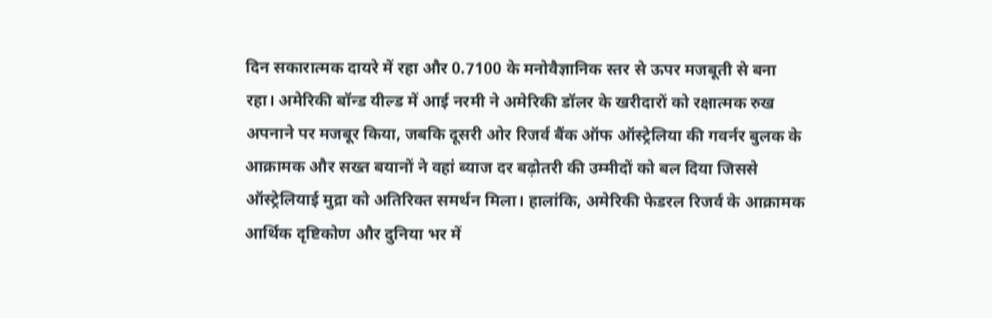दिन सकारात्मक दायरे में रहा और 0.7100 के मनोवैज्ञानिक स्तर से ऊपर मजबूती से बना रहा। अमेरिकी बॉन्ड यील्ड में आई नरमी ने अमेरिकी डॉलर के खरीदारों को रक्षात्मक रुख अपनाने पर मजबूर किया, जबकि दूसरी ओर रिजर्व बैंक ऑफ ऑस्ट्रेलिया की गवर्नर बुलक के आक्रामक और सख्त बयानों ने वहां ब्याज दर बढ़ोतरी की उम्मीदों को बल दिया जिससे ऑस्ट्रेलियाई मुद्रा को अतिरिक्त समर्थन मिला। हालांकि, अमेरिकी फेडरल रिजर्व के आक्रामक आर्थिक दृष्टिकोण और दुनिया भर में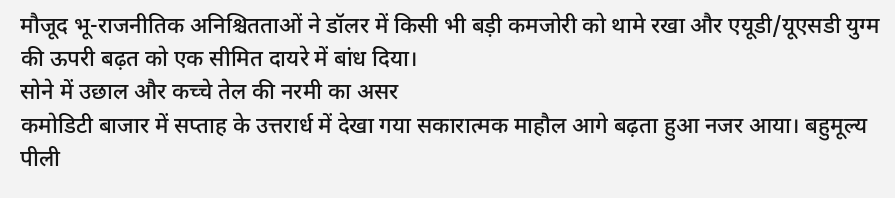मौजूद भू-राजनीतिक अनिश्चितताओं ने डॉलर में किसी भी बड़ी कमजोरी को थामे रखा और एयूडी/यूएसडी युग्म की ऊपरी बढ़त को एक सीमित दायरे में बांध दिया।
सोने में उछाल और कच्चे तेल की नरमी का असर
कमोडिटी बाजार में सप्ताह के उत्तरार्ध में देखा गया सकारात्मक माहौल आगे बढ़ता हुआ नजर आया। बहुमूल्य पीली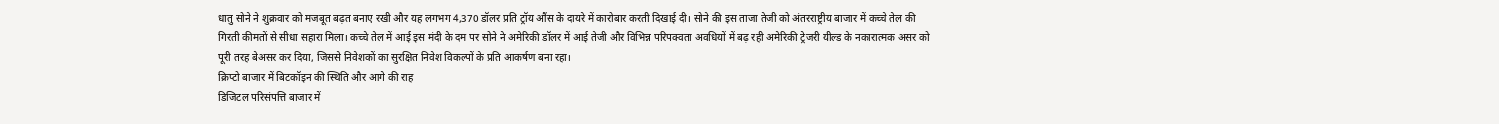धातु सोने ने शुक्रवार को मजबूत बढ़त बनाए रखी और यह लगभग 4,370 डॉलर प्रति ट्रॉय औंस के दायरे में कारोबार करती दिखाई दी। सोने की इस ताजा तेजी को अंतरराष्ट्रीय बाजार में कच्चे तेल की गिरती कीमतों से सीधा सहारा मिला। कच्चे तेल में आई इस मंदी के दम पर सोने ने अमेरिकी डॉलर में आई तेजी और विभिन्न परिपक्वता अवधियों में बढ़ रही अमेरिकी ट्रेजरी यील्ड के नकारात्मक असर को पूरी तरह बेअसर कर दिया, जिससे निवेशकों का सुरक्षित निवेश विकल्पों के प्रति आकर्षण बना रहा।
क्रिप्टो बाजार में बिटकॉइन की स्थिति और आगे की राह
डिजिटल परिसंपत्ति बाजार में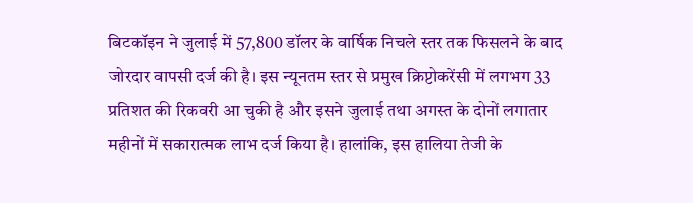बिटकॉइन ने जुलाई में 57,800 डॉलर के वार्षिक निचले स्तर तक फिसलने के बाद जोरदार वापसी दर्ज की है। इस न्यूनतम स्तर से प्रमुख क्रिप्टोकरेंसी में लगभग 33 प्रतिशत की रिकवरी आ चुकी है और इसने जुलाई तथा अगस्त के दोनों लगातार महीनों में सकारात्मक लाभ दर्ज किया है। हालांकि, इस हालिया तेजी के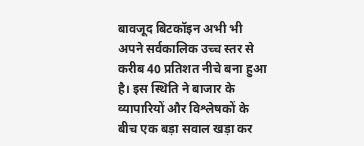बावजूद बिटकॉइन अभी भी अपने सर्वकालिक उच्च स्तर से करीब 40 प्रतिशत नीचे बना हुआ है। इस स्थिति ने बाजार के व्यापारियों और विश्लेषकों के बीच एक बड़ा सवाल खड़ा कर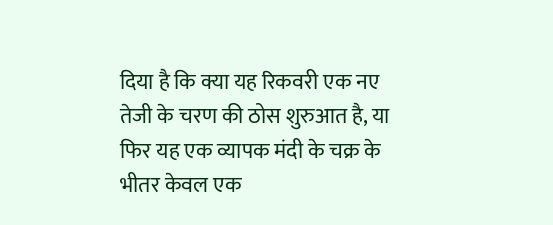दिया है कि क्या यह रिकवरी एक नए तेजी के चरण की ठोस शुरुआत है, या फिर यह एक व्यापक मंदी के चक्र के भीतर केवल एक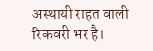अस्थायी राहत वाली रिकवरी भर है।